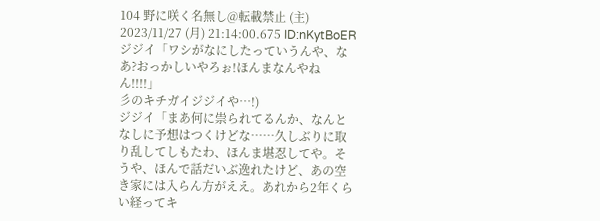104 野に咲く名無し@転載禁止 (主) 2023/11/27 (月) 21:14:00.675 ID:nKytBoER
ジジイ「ワシがなにしたっていうんや、なあ?おっかしいやろぉ!ほんまなんやねん!!!!」
彡のキチガイジジイや…!)
ジジイ「まあ何に祟られてるんか、なんとなしに予想はつくけどな……久しぶりに取り乱してしもたわ、ほんま堪忍してや。そうや、ほんで話だいぶ逸れたけど、あの空き家には入らん方がええ。あれから2年くらい経ってキ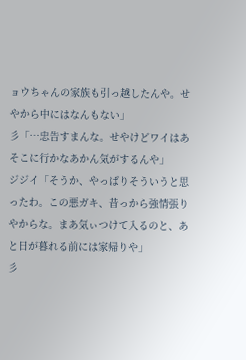ョウちゃんの家族も引っ越したんや。せやから中にはなんもない」
彡「…忠告すまんな。せやけどワイはあそこに行かなあかん気がするんや」
ジジイ「そうか、やっぱりそういうと思ったわ。この悪ガキ、昔っから強情張りやからな。まあ気ぃつけて入るのと、あと日が暮れる前には家帰りや」
彡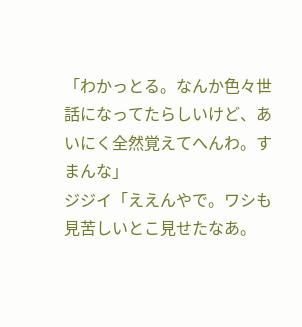「わかっとる。なんか色々世話になってたらしいけど、あいにく全然覚えてへんわ。すまんな」
ジジイ「ええんやで。ワシも見苦しいとこ見せたなあ。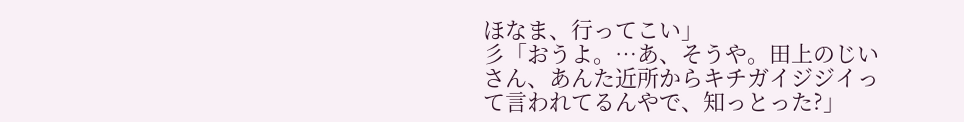ほなま、行ってこい」
彡「おうよ。…あ、そうや。田上のじいさん、あんた近所からキチガイジジイって言われてるんやで、知っとった?」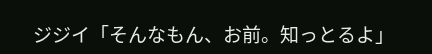ジジイ「そんなもん、お前。知っとるよ」